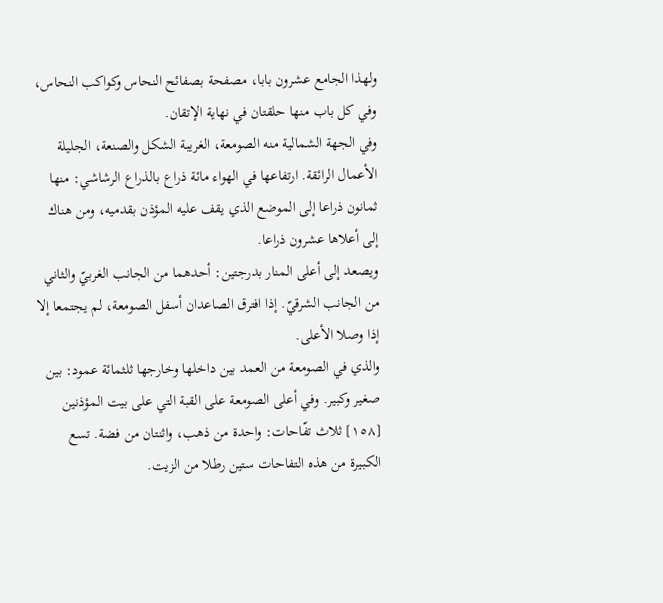ولهذا الجامع عشرون بابا، مصفحة بصفائح النحاس وكواكب النحاس، وفي كل باب منها حلقتان في نهاية الإتقان.
وفي الجهة الشمالية منه الصومعة، الغريبة الشكل والصنعة، الجليلة الأعمال الرائقة. ارتفاعها في الهواء مائة ذراع بالذراع الرشاشي: منها ثمانون ذراعا إلى الموضع الذي يقف عليه المؤذن بقدميه، ومن هناك إلى أعلاها عشرون ذراعا.
ويصعد إلى أعلى المنار بدرجتين: أحدهما من الجانب الغربيّ والثاني من الجانب الشرقيّ. إذا افترق الصاعدان أسفل الصومعة، لم يجتمعا إلا إذا وصلا الأعلى.
والذي في الصومعة من العمد بين داخلها وخارجها ثلثمائة عمود: بين صغير وكبير. وفي أعلى الصومعة على القبة التي على بيت المؤذنين [١٥٨] ثلاث تفّاحات: واحدة من ذهب، واثنتان من فضة. تسع الكبيرة من هذه التفاحات ستين رطلا من الزيت.